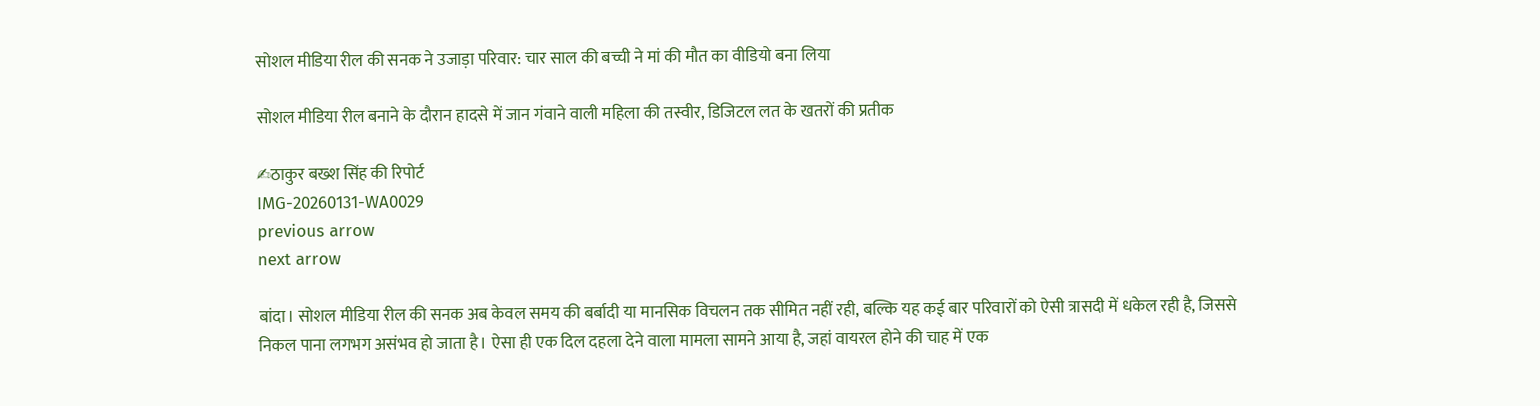सोशल मीडिया रील की सनक ने उजाड़ा परिवार: चार साल की बच्ची ने मां की मौत का वीडियो बना लिया

सोशल मीडिया रील बनाने के दौरान हादसे में जान गंवाने वाली महिला की तस्वीर, डिजिटल लत के खतरों की प्रतीक

✍ठाकुर बख्श सिंह की रिपोर्ट
IMG-20260131-WA0029
previous arrow
next arrow

बांदा। सोशल मीडिया रील की सनक अब केवल समय की बर्बादी या मानसिक विचलन तक सीमित नहीं रही, बल्कि यह कई बार परिवारों को ऐसी त्रासदी में धकेल रही है, जिससे निकल पाना लगभग असंभव हो जाता है। ऐसा ही एक दिल दहला देने वाला मामला सामने आया है, जहां वायरल होने की चाह में एक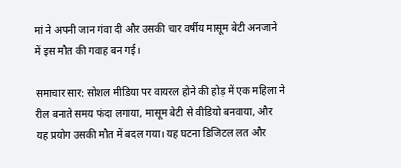मां ने अपनी जान गंवा दी और उसकी चार वर्षीय मासूम बेटी अनजाने में इस मौत की गवाह बन गई।

समाचार सार: सोशल मीडिया पर वायरल होने की होड़ में एक महिला ने रील बनाते समय फंदा लगाया, मासूम बेटी से वीडियो बनवाया, और यह प्रयोग उसकी मौत में बदल गया। यह घटना डिजिटल लत और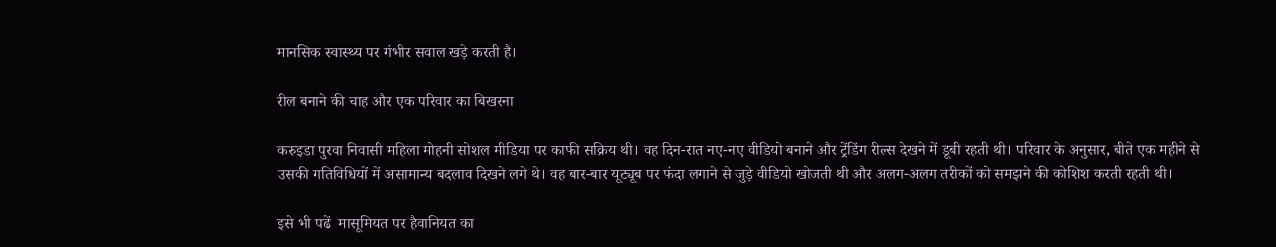मानसिक स्वास्थ्य पर गंभीर सवाल खड़े करती है।

रील बनाने की चाह और एक परिवार का बिखरना

करुइडा पुरवा निवासी महिला मोहनी सोशल मीडिया पर काफी सक्रिय थी। वह दिन-रात नए-नए वीडियो बनाने और ट्रेंडिंग रील्स देखने में डूबी रहती थी। परिवार के अनुसार, बीते एक महीने से उसकी गतिविधियों में असामान्य बदलाव दिखने लगे थे। वह बार-बार यूट्यूब पर फंदा लगाने से जुड़े वीडियो खोजती थी और अलग-अलग तरीकों को समझने की कोशिश करती रहती थी।

इसे भी पढें  मासूमियत पर हैवानियत का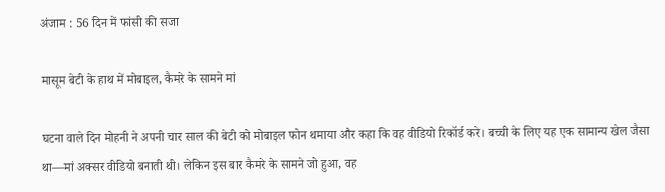अंजाम : 56 दिन में फांसी की सजा

मासूम बेटी के हाथ में मोबाइल, कैमरे के सामने मां

घटना वाले दिन मोहनी ने अपनी चार साल की बेटी को मोबाइल फोन थमाया और कहा कि वह वीडियो रिकॉर्ड करे। बच्ची के लिए यह एक सामान्य खेल जैसा था—मां अक्सर वीडियो बनाती थी। लेकिन इस बार कैमरे के सामने जो हुआ, वह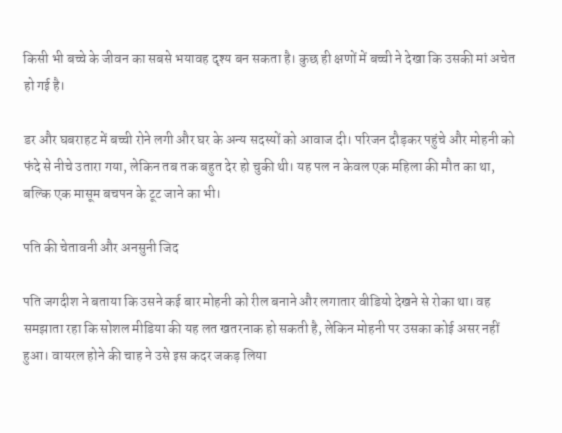किसी भी बच्चे के जीवन का सबसे भयावह दृश्य बन सकता है। कुछ ही क्षणों में बच्ची ने देखा कि उसकी मां अचेत हो गई है।

डर और घबराहट में बच्ची रोने लगी और घर के अन्य सदस्यों को आवाज दी। परिजन दौड़कर पहुंचे और मोहनी को फंदे से नीचे उतारा गया, लेकिन तब तक बहुत देर हो चुकी थी। यह पल न केवल एक महिला की मौत का था, बल्कि एक मासूम बचपन के टूट जाने का भी।

पति की चेतावनी और अनसुनी जिद

पति जगदीश ने बताया कि उसने कई बार मोहनी को रील बनाने और लगातार वीडियो देखने से रोका था। वह समझाता रहा कि सोशल मीडिया की यह लत खतरनाक हो सकती है, लेकिन मोहनी पर उसका कोई असर नहीं हुआ। वायरल होने की चाह ने उसे इस कदर जकड़ लिया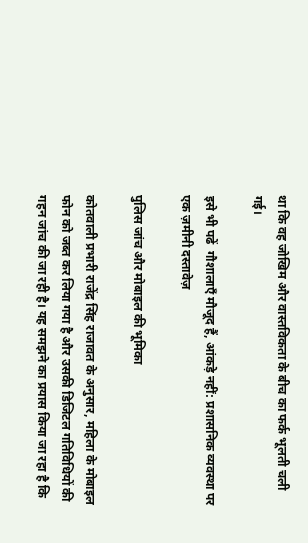था कि वह जोखिम और वास्तविकता के बीच का फर्क भूलती चली गई।

इसे भी पढें  गौशालाएँ मौजूद हैं, आंकड़े नहीं: प्रशासनिक व्यवस्था पर एक ज़मीनी दस्तावेज़

पुलिस जांच और मोबाइल की भूमिका

कोतवाली प्रभारी राजेंद्र सिंह राजावत के अनुसार, महिला के मोबाइल फोन को जब्त कर लिया गया है और उसकी डिजिटल गतिविधियों की गहन जांच की जा रही है। यह समझने का प्रयास किया जा रहा है कि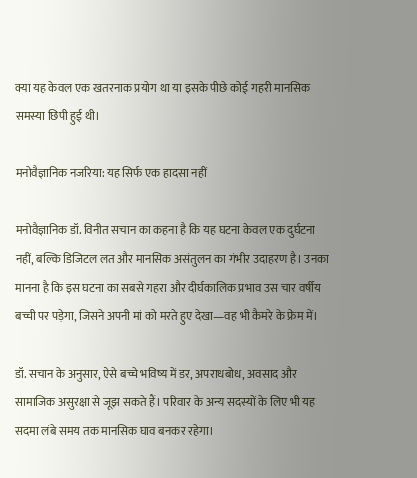क्या यह केवल एक खतरनाक प्रयोग था या इसके पीछे कोई गहरी मानसिक समस्या छिपी हुई थी।

मनोवैज्ञानिक नजरिया: यह सिर्फ एक हादसा नहीं

मनोवैज्ञानिक डॉ. विनीत सचान का कहना है कि यह घटना केवल एक दुर्घटना नहीं, बल्कि डिजिटल लत और मानसिक असंतुलन का गंभीर उदाहरण है। उनका मानना है कि इस घटना का सबसे गहरा और दीर्घकालिक प्रभाव उस चार वर्षीय बच्ची पर पड़ेगा, जिसने अपनी मां को मरते हुए देखा—वह भी कैमरे के फ्रेम में।

डॉ. सचान के अनुसार, ऐसे बच्चे भविष्य में डर, अपराधबोध, अवसाद और सामाजिक असुरक्षा से जूझ सकते हैं। परिवार के अन्य सदस्यों के लिए भी यह सदमा लंबे समय तक मानसिक घाव बनकर रहेगा।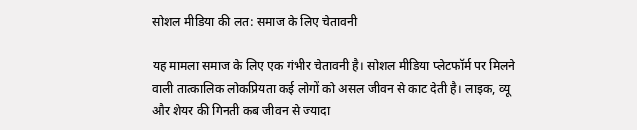सोशल मीडिया की लत: समाज के लिए चेतावनी

यह मामला समाज के लिए एक गंभीर चेतावनी है। सोशल मीडिया प्लेटफॉर्म पर मिलने वाली तात्कालिक लोकप्रियता कई लोगों को असल जीवन से काट देती है। लाइक, व्यू और शेयर की गिनती कब जीवन से ज्यादा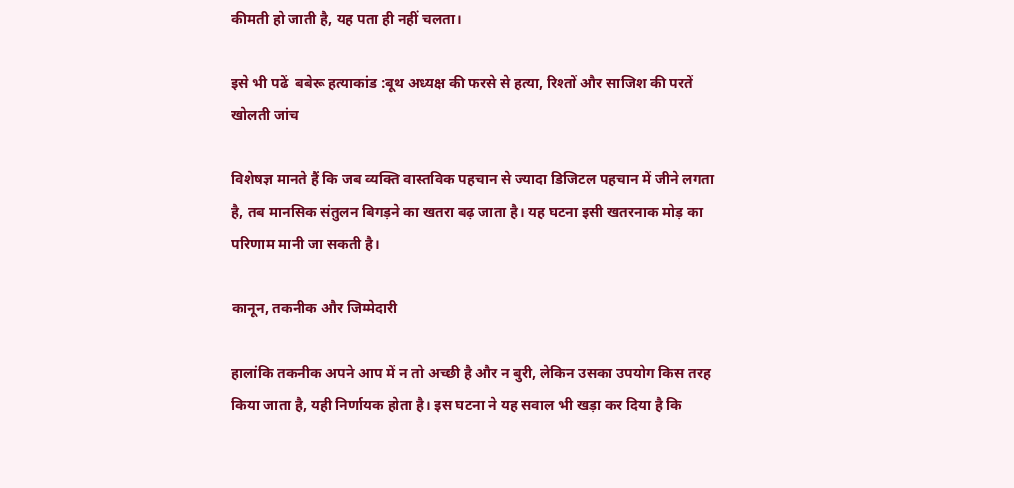कीमती हो जाती है, यह पता ही नहीं चलता।

इसे भी पढें  बबेरू हत्याकांड :बूथ अध्यक्ष की फरसे से हत्या, रिश्तों और साजिश की परतें खोलती जांच

विशेषज्ञ मानते हैं कि जब व्यक्ति वास्तविक पहचान से ज्यादा डिजिटल पहचान में जीने लगता है, तब मानसिक संतुलन बिगड़ने का खतरा बढ़ जाता है। यह घटना इसी खतरनाक मोड़ का परिणाम मानी जा सकती है।

कानून, तकनीक और जिम्मेदारी

हालांकि तकनीक अपने आप में न तो अच्छी है और न बुरी, लेकिन उसका उपयोग किस तरह किया जाता है, यही निर्णायक होता है। इस घटना ने यह सवाल भी खड़ा कर दिया है कि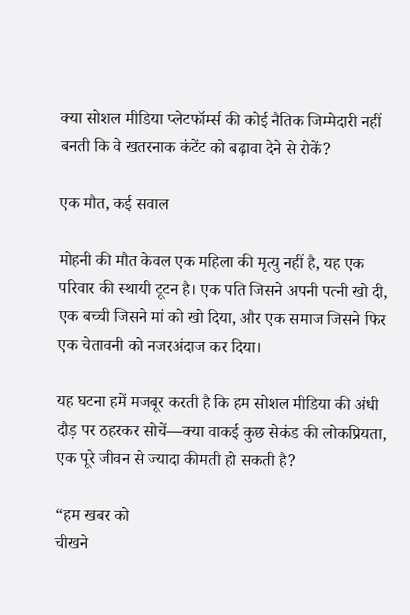क्या सोशल मीडिया प्लेटफॉर्म्स की कोई नैतिक जिम्मेदारी नहीं बनती कि वे खतरनाक कंटेंट को बढ़ावा देने से रोकें?

एक मौत, कई सवाल

मोहनी की मौत केवल एक महिला की मृत्यु नहीं है, यह एक परिवार की स्थायी टूटन है। एक पति जिसने अपनी पत्नी खो दी, एक बच्ची जिसने मां को खो दिया, और एक समाज जिसने फिर एक चेतावनी को नजरअंदाज कर दिया।

यह घटना हमें मजबूर करती है कि हम सोशल मीडिया की अंधी दौड़ पर ठहरकर सोचें—क्या वाकई कुछ सेकंड की लोकप्रियता, एक पूरे जीवन से ज्यादा कीमती हो सकती है?

“हम खबर को
चीखने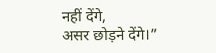नहीं देंगे,
असर छोड़ने देंगे।”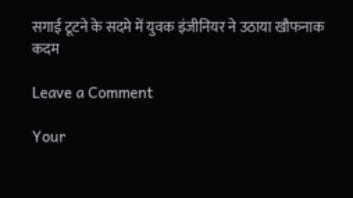सगाई टूटने के सदमे में युवक इंजीनियर ने उठाया खौफनाक कदम

Leave a Comment

Your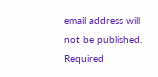email address will not be published. Required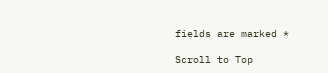fields are marked *

Scroll to Top